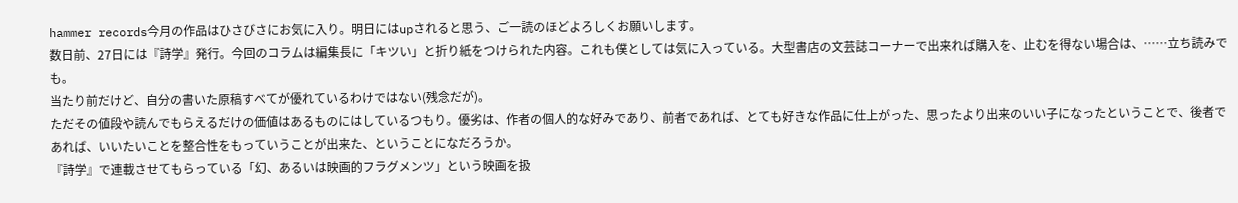hammer records今月の作品はひさびさにお気に入り。明日にはupされると思う、ご一読のほどよろしくお願いします。
数日前、27日には『詩学』発行。今回のコラムは編集長に「キツい」と折り紙をつけられた内容。これも僕としては気に入っている。大型書店の文芸誌コーナーで出来れば購入を、止むを得ない場合は、……立ち読みでも。
当たり前だけど、自分の書いた原稿すべてが優れているわけではない(残念だが)。
ただその値段や読んでもらえるだけの価値はあるものにはしているつもり。優劣は、作者の個人的な好みであり、前者であれば、とても好きな作品に仕上がった、思ったより出来のいい子になったということで、後者であれば、いいたいことを整合性をもっていうことが出来た、ということになだろうか。
『詩学』で連載させてもらっている「幻、あるいは映画的フラグメンツ」という映画を扱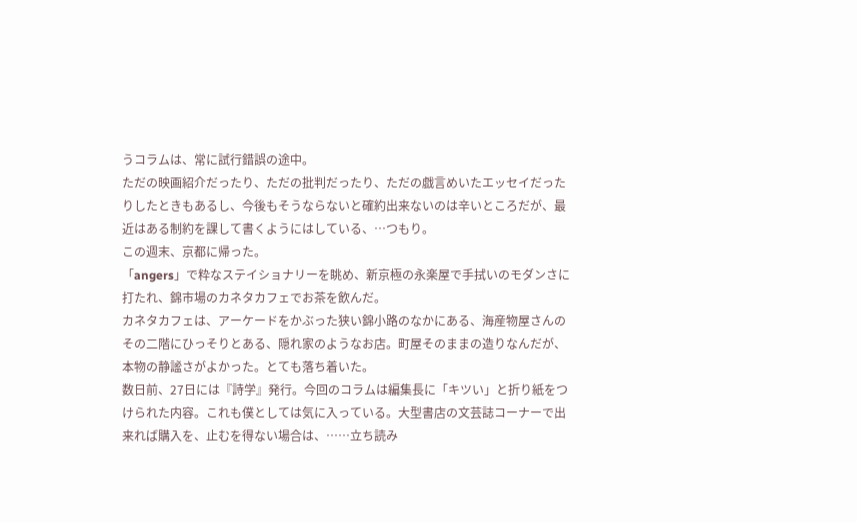うコラムは、常に試行錯誤の途中。
ただの映画紹介だったり、ただの批判だったり、ただの戯言めいたエッセイだったりしたときもあるし、今後もそうならないと確約出来ないのは辛いところだが、最近はある制約を課して書くようにはしている、…つもり。
この週末、京都に帰った。
「angers」で粋なステイショナリーを眺め、新京極の永楽屋で手拭いのモダンさに打たれ、錦市場のカネタカフェでお茶を飲んだ。
カネタカフェは、アーケードをかぶった狭い錦小路のなかにある、海産物屋さんのその二階にひっそりとある、隠れ家のようなお店。町屋そのままの造りなんだが、本物の静謐さがよかった。とても落ち着いた。
数日前、27日には『詩学』発行。今回のコラムは編集長に「キツい」と折り紙をつけられた内容。これも僕としては気に入っている。大型書店の文芸誌コーナーで出来れば購入を、止むを得ない場合は、……立ち読み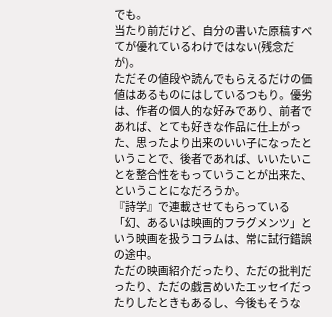でも。
当たり前だけど、自分の書いた原稿すべてが優れているわけではない(残念だが)。
ただその値段や読んでもらえるだけの価値はあるものにはしているつもり。優劣は、作者の個人的な好みであり、前者であれば、とても好きな作品に仕上がった、思ったより出来のいい子になったということで、後者であれば、いいたいことを整合性をもっていうことが出来た、ということになだろうか。
『詩学』で連載させてもらっている「幻、あるいは映画的フラグメンツ」という映画を扱うコラムは、常に試行錯誤の途中。
ただの映画紹介だったり、ただの批判だったり、ただの戯言めいたエッセイだったりしたときもあるし、今後もそうな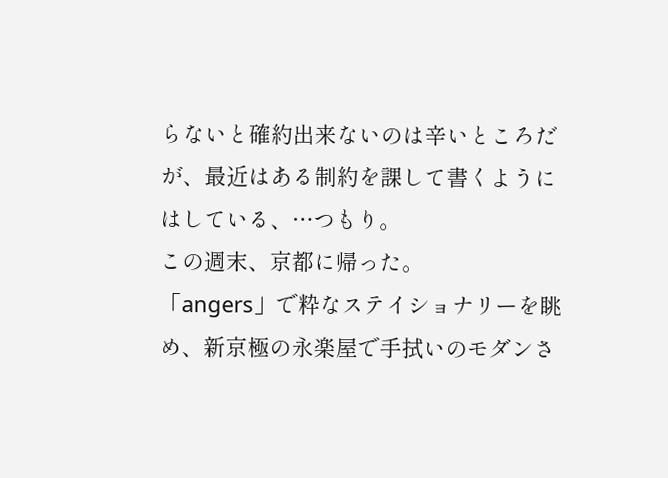らないと確約出来ないのは辛いところだが、最近はある制約を課して書くようにはしている、…つもり。
この週末、京都に帰った。
「angers」で粋なステイショナリーを眺め、新京極の永楽屋で手拭いのモダンさ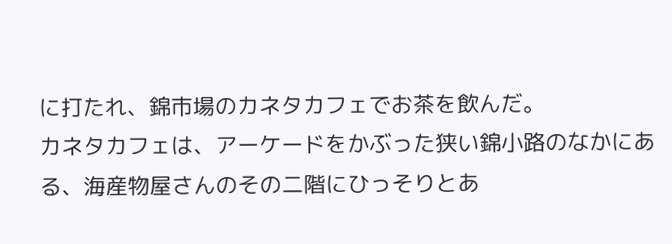に打たれ、錦市場のカネタカフェでお茶を飲んだ。
カネタカフェは、アーケードをかぶった狭い錦小路のなかにある、海産物屋さんのその二階にひっそりとあ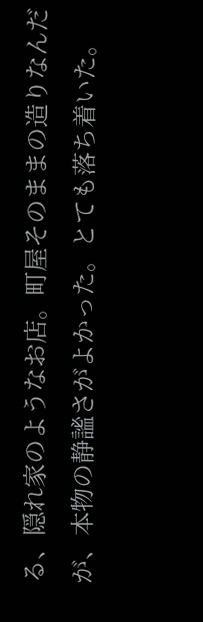る、隠れ家のようなお店。町屋そのままの造りなんだが、本物の静謐さがよかった。とても落ち着いた。